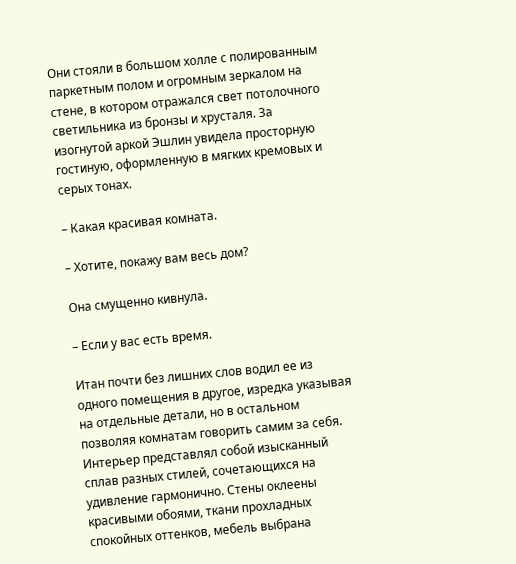Они стояли в большом холле с полированным паркетным полом и огромным зеркалом на стене, в котором отражался свет потолочного светильника из бронзы и хрусталя. За изогнутой аркой Эшлин увидела просторную гостиную, оформленную в мягких кремовых и серых тонах.

– Какая красивая комната.

– Хотите, покажу вам весь дом?

Она смущенно кивнула.

– Если у вас есть время.

Итан почти без лишних слов водил ее из одного помещения в другое, изредка указывая на отдельные детали, но в остальном позволяя комнатам говорить самим за себя. Интерьер представлял собой изысканный сплав разных стилей, сочетающихся на удивление гармонично. Стены оклеены красивыми обоями, ткани прохладных спокойных оттенков, мебель выбрана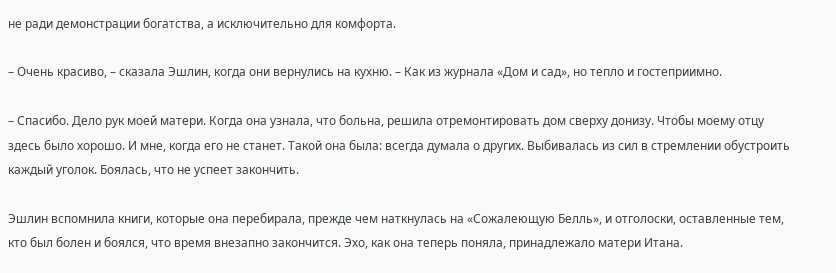не ради демонстрации богатства, а исключительно для комфорта.

– Очень красиво, – сказала Эшлин, когда они вернулись на кухню. – Как из журнала «Дом и сад», но тепло и гостеприимно.

– Спасибо. Дело рук моей матери. Когда она узнала, что больна, решила отремонтировать дом сверху донизу. Чтобы моему отцу здесь было хорошо. И мне, когда его не станет. Такой она была: всегда думала о других. Выбивалась из сил в стремлении обустроить каждый уголок. Боялась, что не успеет закончить.

Эшлин вспомнила книги, которые она перебирала, прежде чем наткнулась на «Сожалеющую Белль», и отголоски, оставленные тем, кто был болен и боялся, что время внезапно закончится. Эхо, как она теперь поняла, принадлежало матери Итана.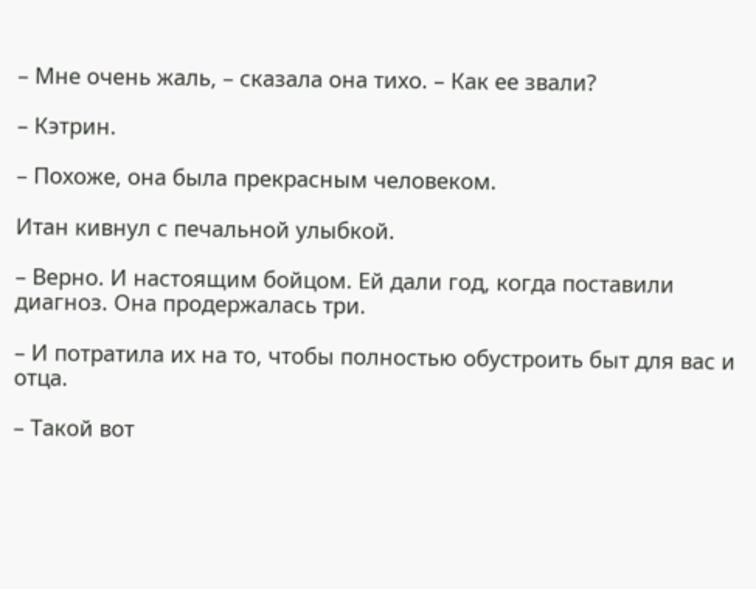– Мне очень жаль, – сказала она тихо. – Как ее звали?

– Кэтрин.

– Похоже, она была прекрасным человеком.

Итан кивнул с печальной улыбкой.

– Верно. И настоящим бойцом. Ей дали год, когда поставили диагноз. Она продержалась три.

– И потратила их на то, чтобы полностью обустроить быт для вас и отца.

– Такой вот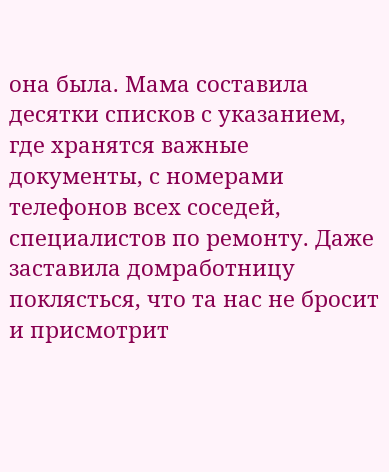она была. Мама составила десятки списков с указанием, где хранятся важные документы, с номерами телефонов всех соседей, специалистов по ремонту. Даже заставила домработницу поклясться, что та нас не бросит и присмотрит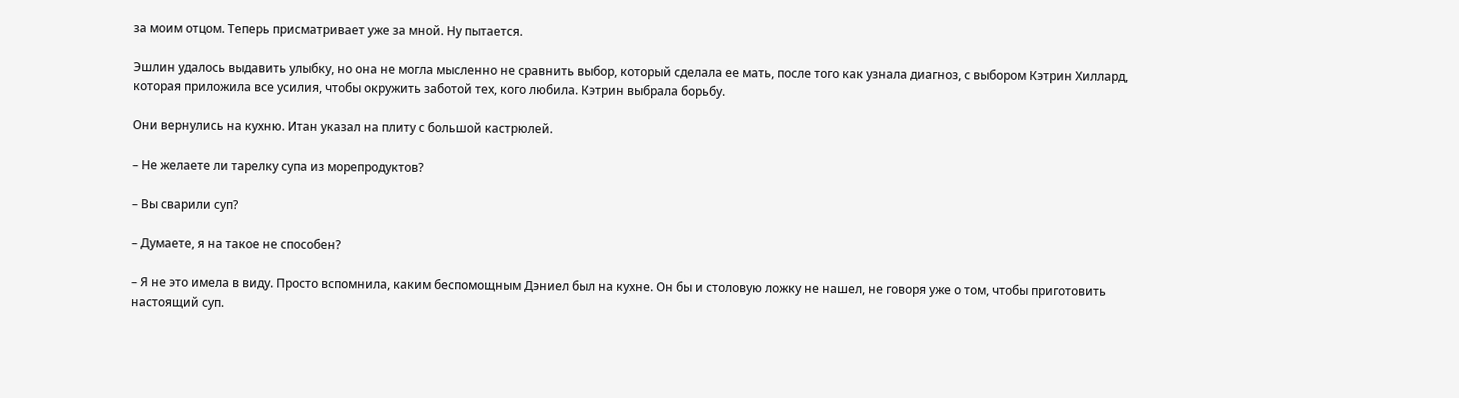за моим отцом. Теперь присматривает уже за мной. Ну пытается.

Эшлин удалось выдавить улыбку, но она не могла мысленно не сравнить выбор, который сделала ее мать, после того как узнала диагноз, с выбором Кэтрин Хиллард, которая приложила все усилия, чтобы окружить заботой тех, кого любила. Кэтрин выбрала борьбу.

Они вернулись на кухню. Итан указал на плиту с большой кастрюлей.

– Не желаете ли тарелку супа из морепродуктов?

– Вы сварили суп?

– Думаете, я на такое не способен?

– Я не это имела в виду. Просто вспомнила, каким беспомощным Дэниел был на кухне. Он бы и столовую ложку не нашел, не говоря уже о том, чтобы приготовить настоящий суп.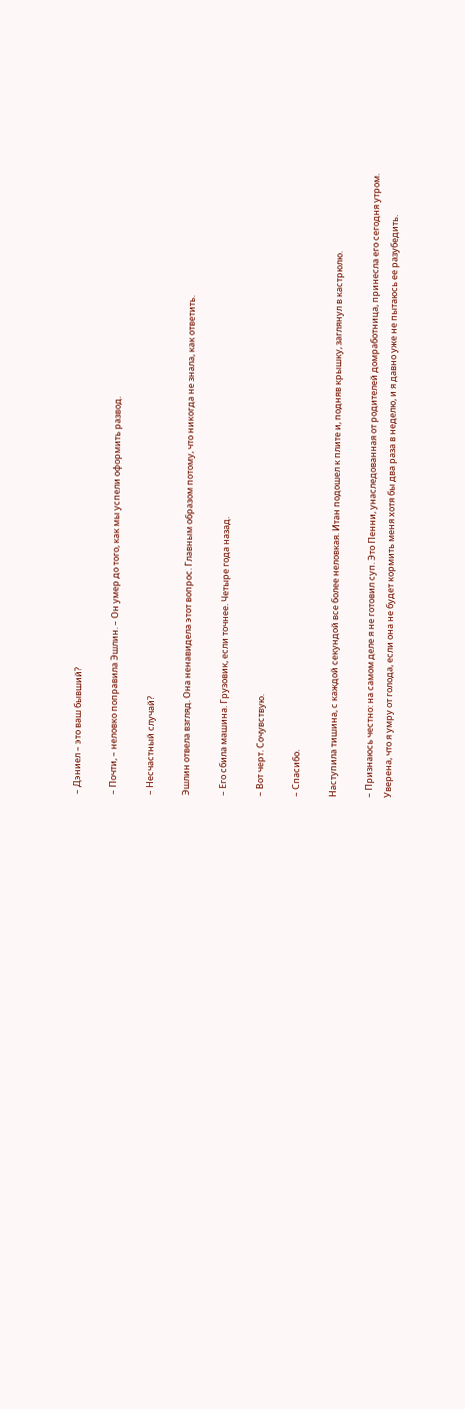– Дэниел – это ваш бывший?

– Почти, – неловко поправила Эшлин. – Он умер до того, как мы успели оформить развод.

– Несчастный случай?

Эшлин отвела взгляд. Она ненавидела этот вопрос. Главным образом потому, что никогда не знала, как ответить.

– Его сбила машина. Грузовик, если точнее. Четыре года назад.

– Вот черт. Сочувствую.

– Спасибо.

Наступила тишина, с каждой секундой все более неловкая. Итан подошел к плите и, подняв крышку, заглянул в кастрюлю.

– Признаюсь честно: на самом деле я не готовил суп. Это Пенни, унаследованная от родителей домработница, принесла его сегодня утром. Уверена, что я умру от голода, если она не будет кормить меня хотя бы два раза в неделю, и я давно уже не пытаюсь ее разубедить.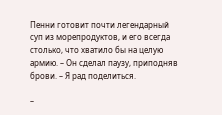Пенни готовит почти легендарный суп из морепродуктов, и его всегда столько, что хватило бы на целую армию. – Он сделал паузу, приподняв брови. – Я рад поделиться.

–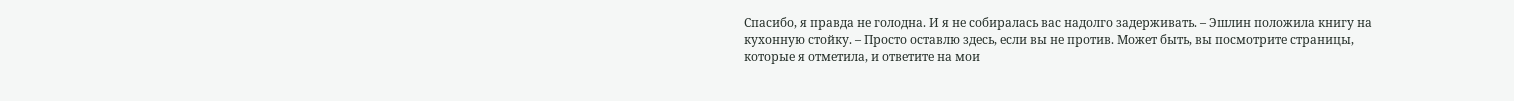Спасибо, я правда не голодна. И я не собиралась вас надолго задерживать. – Эшлин положила книгу на кухонную стойку. – Просто оставлю здесь, если вы не против. Может быть, вы посмотрите страницы, которые я отметила, и ответите на мои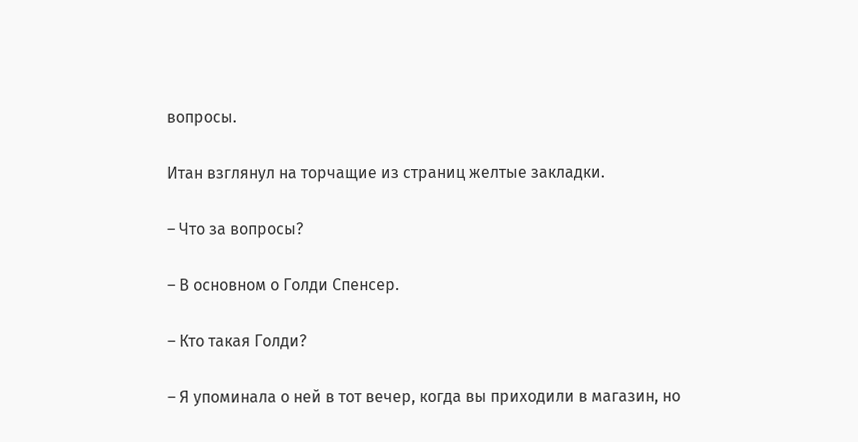вопросы.

Итан взглянул на торчащие из страниц желтые закладки.

– Что за вопросы?

– В основном о Голди Спенсер.

– Кто такая Голди?

– Я упоминала о ней в тот вечер, когда вы приходили в магазин, но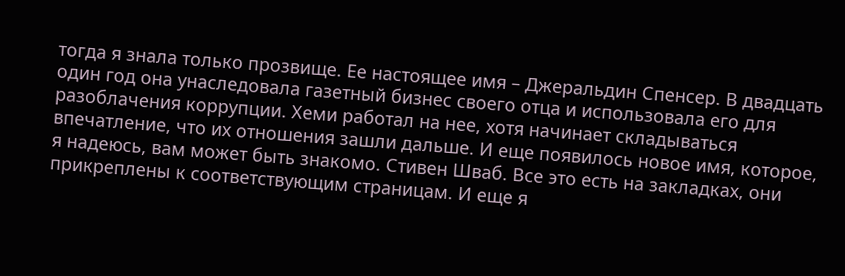тогда я знала только прозвище. Ее настоящее имя – Джеральдин Спенсер. В двадцать один год она унаследовала газетный бизнес своего отца и использовала его для разоблачения коррупции. Хеми работал на нее, хотя начинает складываться впечатление, что их отношения зашли дальше. И еще появилось новое имя, которое, я надеюсь, вам может быть знакомо. Стивен Шваб. Все это есть на закладках, они прикреплены к соответствующим страницам. И еще я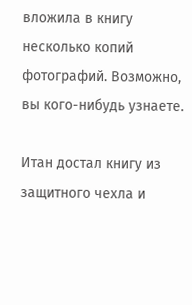вложила в книгу несколько копий фотографий. Возможно, вы кого-нибудь узнаете.

Итан достал книгу из защитного чехла и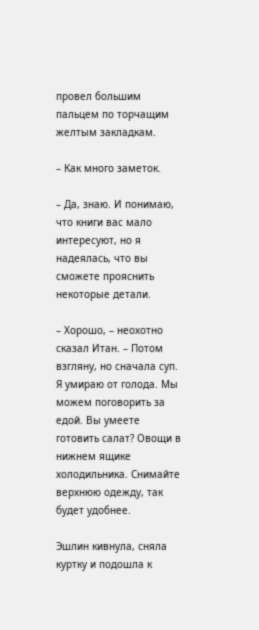провел большим пальцем по торчащим желтым закладкам.

– Как много заметок.

– Да, знаю. И понимаю, что книги вас мало интересуют, но я надеялась, что вы сможете прояснить некоторые детали.

– Хорошо, – неохотно сказал Итан. – Потом взгляну, но сначала суп. Я умираю от голода. Мы можем поговорить за едой. Вы умеете готовить салат? Овощи в нижнем ящике холодильника. Снимайте верхнюю одежду, так будет удобнее.

Эшлин кивнула, сняла куртку и подошла к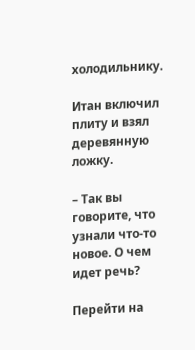холодильнику.

Итан включил плиту и взял деревянную ложку.

– Так вы говорите, что узнали что-то новое. О чем идет речь?

Перейти на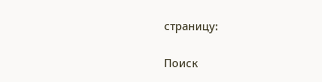страницу:

Поиск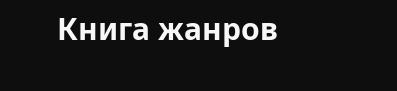Книга жанров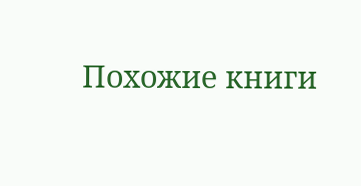Похожие книги